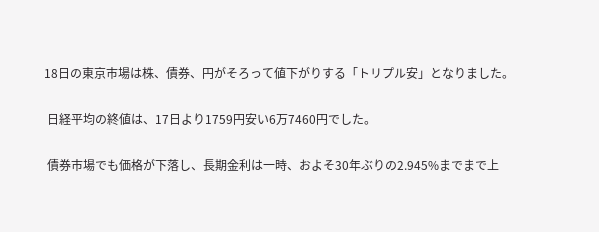18日の東京市場は株、債券、円がそろって値下がりする「トリプル安」となりました。

 日経平均の終値は、17日より1759円安い6万7460円でした。

 債券市場でも価格が下落し、長期金利は一時、およそ30年ぶりの2.945%までまで上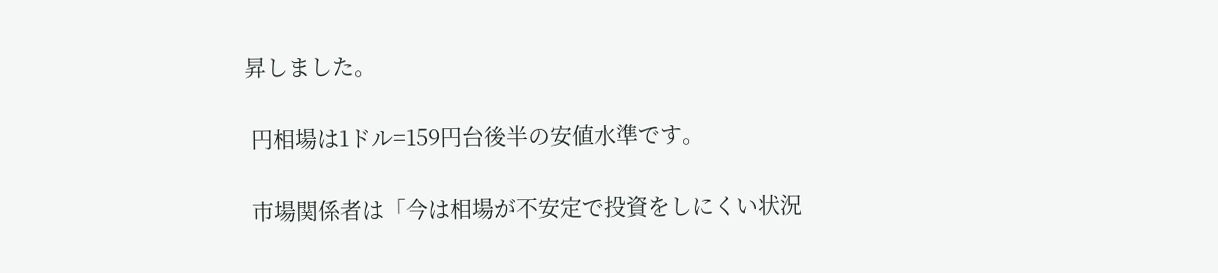昇しました。

 円相場は1ドル=159円台後半の安値水準です。

 市場関係者は「今は相場が不安定で投資をしにくい状況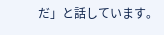だ」と話しています。